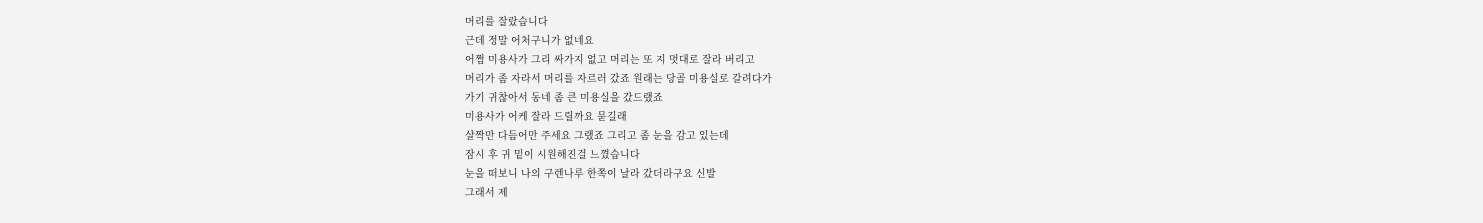머리를 잘랐습니다
근데 정말 어처구니가 없네요
어쩜 미용사가 그리 싸가지 없고 머리는 또 지 멋대로 잘라 버리고
머리가 좀 자라서 머리를 자르러 갔죠 원래는 당골 미용실로 갈려다가
가기 귀찮아서 동네 좀 큰 미용실을 갔드랬죠
미용사가 어케 잘라 드릴까요 묻길래
살짝만 다듬어만 주세요 그랬죠 그리고 좀 눈을 감고 있는데
잠시 후 귀 밑이 시원해진걸 느꼈습니다
눈을 떠보니 나의 구렌나루 한쪽이 날라 갔더라구요 신발
그래서 제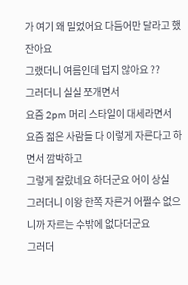가 여기 왜 밀었어요 다듬어만 달라고 했잔아요
그랬더니 여름인데 덥지 않아요 ??
그러더니 실실 쪼개면서
요즘 2pm 머리 스타일이 대세라면서
요즘 젊은 사람들 다 이렇게 자른다고 하면서 깜박하고
그렇게 잘랐네요 하더군요 어이 상실
그러더니 이왕 한쪽 자른거 어쩔수 없으니까 자르는 수밖에 없다더군요
그러더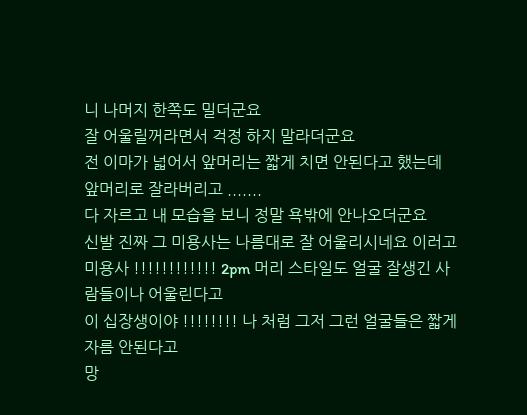니 나머지 한쪽도 밀더군요
잘 어울릴꺼라면서 걱정 하지 말라더군요
전 이마가 넓어서 앞머리는 짧게 치면 안된다고 했는데
앞머리로 잘라버리고 .......
다 자르고 내 모습을 보니 정말 욕밖에 안나오더군요
신발 진짜 그 미용사는 나름대로 잘 어울리시네요 이러고
미용사 !!!!!!!!!!!! 2pm 머리 스타일도 얼굴 잘생긴 사람들이나 어울린다고
이 십장생이야 !!!!!!!! 나 처럼 그저 그런 얼굴들은 짧게 자름 안된다고
망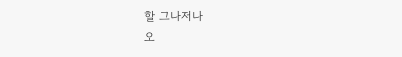할 그나저나
오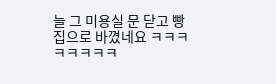늘 그 미용실 문 닫고 빵집으로 바꼈네요 ㅋㅋㅋㅋㅋㅋㅋㅋ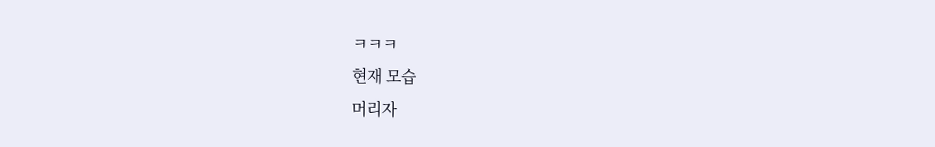ㅋㅋㅋ
현재 모습
머리자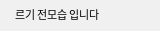르기 전모습 입니다